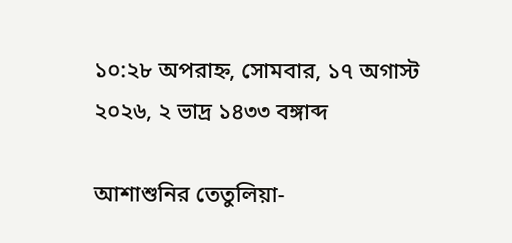১০:২৮ অপরাহ্ন, সোমবার, ১৭ অগাস্ট ২০২৬, ২ ভাদ্র ১৪৩৩ বঙ্গাব্দ

আশাশুনির তেতুলিয়া-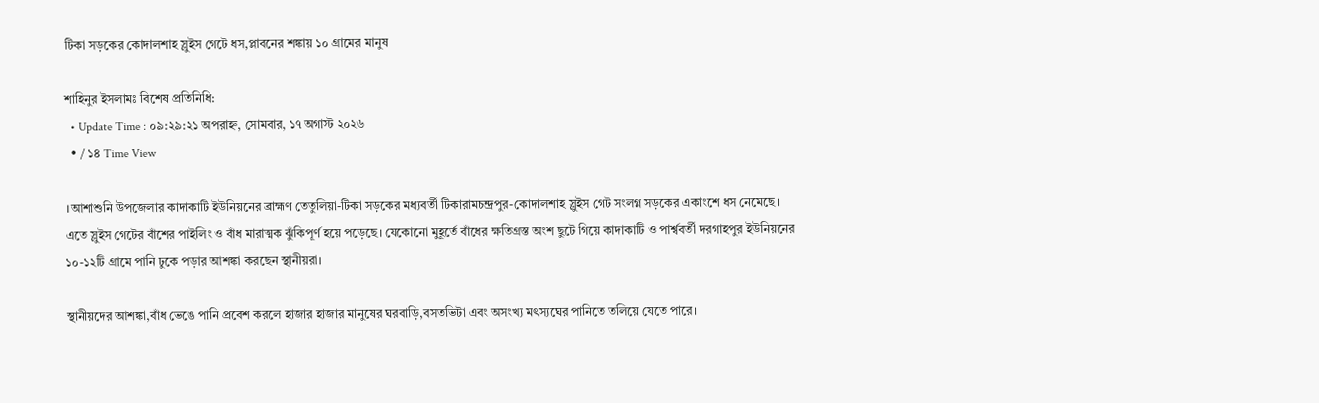টিকা সড়কের কোদালশাহ স্লুইস গেটে ধস,প্লাবনের শঙ্কায় ১০ গ্রামের মানুষ

শাহিনুর ইসলামঃ বিশেষ প্রতিনিধি:
  • Update Time : ০৯:২৯:২১ অপরাহ্ন, সোমবার, ১৭ অগাস্ট ২০২৬
  • / ১৪ Time View

।আশাশুনি উপজেলার কাদাকাটি ইউনিয়নের ব্রাহ্মণ তেতুলিয়া-টিকা সড়কের মধ্যবর্তী টিকারামচন্দ্রপুর-কোদালশাহ স্লুইস গেট সংলগ্ন সড়কের একাংশে ধস নেমেছে। এতে স্লুইস গেটের বাঁশের পাইলিং ও বাঁধ মারাত্মক ঝুঁকিপূর্ণ হয়ে পড়েছে। যেকোনো মুহূর্তে বাঁধের ক্ষতিগ্রস্ত অংশ ছুটে গিয়ে কাদাকাটি ও পার্শ্ববর্তী দরগাহপুর ইউনিয়নের ১০-১২টি গ্রামে পানি ঢুকে পড়ার আশঙ্কা করছেন স্থানীয়রা।

স্থানীয়দের আশঙ্কা,বাঁধ ভেঙে পানি প্রবেশ করলে হাজার হাজার মানুষের ঘরবাড়ি,বসতভিটা এবং অসংখ্য মৎস্যঘের পানিতে তলিয়ে যেতে পারে।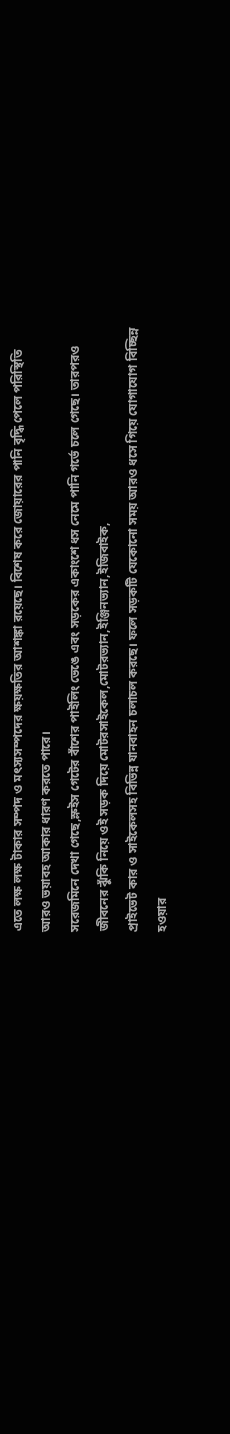এতে লক্ষ লক্ষ টাকার সম্পদ ও মৎস্যসম্পদের ক্ষয়ক্ষতির আশঙ্কা রয়েছে। বিশেষ করে জোয়ারের পানি বৃদ্ধি পেলে পরিস্থিতি আরও ভয়াবহ আকার ধারণ করতে পারে।
সরেজমিনে দেখা গেছে,স্লুইস গেটের বাঁশের পাইলিং ভেঙে এবং সড়কের একাংশে ধস নেমে পানি গর্ভে চলে গেছে। তারপরও জীবনের ঝুঁকি নিয়ে ওই সড়ক দিয়ে মোটরসাইকেল,মোটরভ্যান,ইঞ্জিনভ্যান,ইজিবাইক,
প্রাইভেট কার ও সাইকেলসহ বিভিন্ন যানবাহন চলাচল করছে। ফলে সড়কটি যেকোনো সময় আরও ধসে গিয়ে যোগাযোগ বিচ্ছিন্ন হওয়ার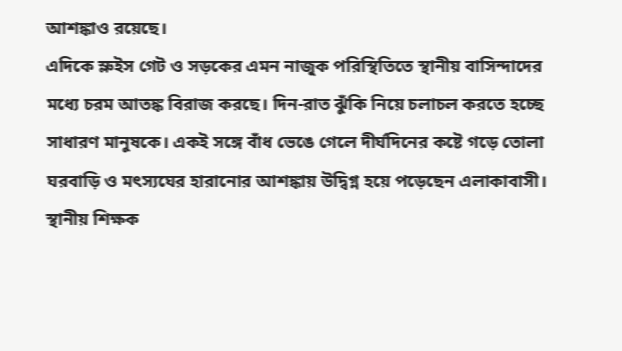আশঙ্কাও রয়েছে।
এদিকে স্লুইস গেট ও সড়কের এমন নাজুক পরিস্থিতিতে স্থানীয় বাসিন্দাদের মধ্যে চরম আতঙ্ক বিরাজ করছে। দিন-রাত ঝুঁকি নিয়ে চলাচল করতে হচ্ছে সাধারণ মানুষকে। একই সঙ্গে বাঁধ ভেঙে গেলে দীর্ঘদিনের কষ্টে গড়ে তোলা ঘরবাড়ি ও মৎস্যঘের হারানোর আশঙ্কায় উদ্বিগ্ন হয়ে পড়েছেন এলাকাবাসী।
স্থানীয় শিক্ষক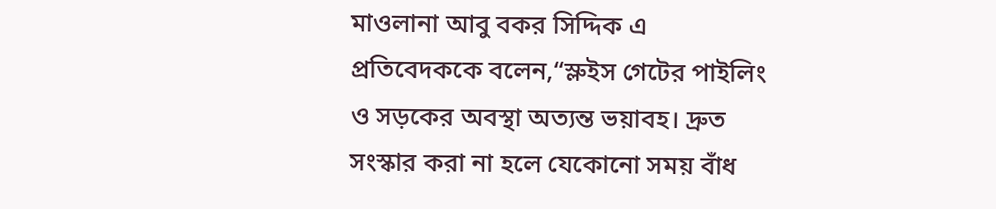মাওলানা আবু বকর সিদ্দিক এ প্রতিবেদককে বলেন,“স্লুইস গেটের পাইলিং ও সড়কের অবস্থা অত্যন্ত ভয়াবহ। দ্রুত সংস্কার করা না হলে যেকোনো সময় বাঁধ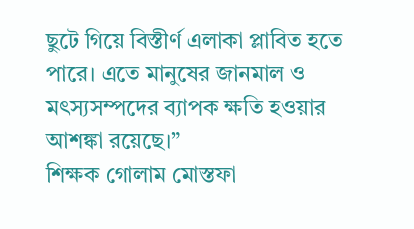ছুটে গিয়ে বিস্তীর্ণ এলাকা প্লাবিত হতে পারে। এতে মানুষের জানমাল ও মৎস্যসম্পদের ব্যাপক ক্ষতি হওয়ার আশঙ্কা রয়েছে।”
শিক্ষক গোলাম মোস্তফা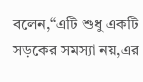বলেন,“এটি শুধু একটি সড়কের সমস্যা নয়,এর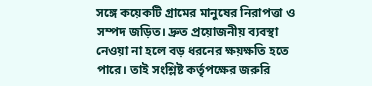সঙ্গে কয়েকটি গ্রামের মানুষের নিরাপত্তা ও সম্পদ জড়িত। দ্রুত প্রয়োজনীয় ব্যবস্থা নেওয়া না হলে বড় ধরনের ক্ষয়ক্ষতি হতে পারে। তাই সংশ্লিষ্ট কর্তৃপক্ষের জরুরি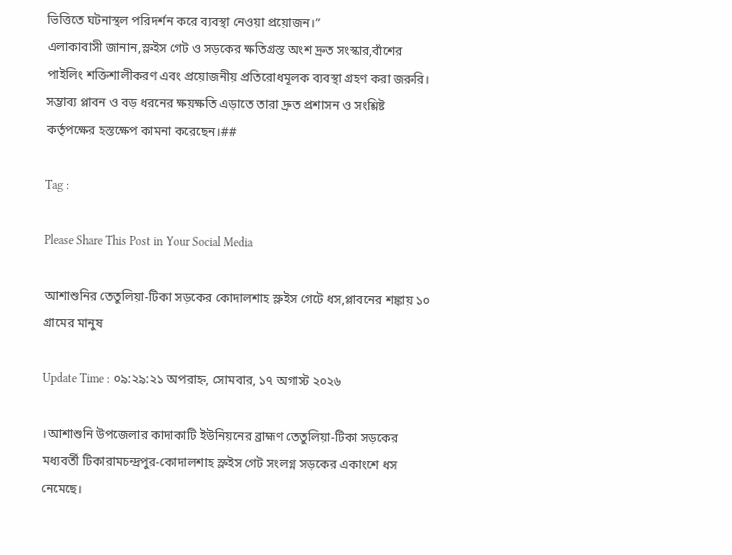ভিত্তিতে ঘটনাস্থল পরিদর্শন করে ব্যবস্থা নেওয়া প্রয়োজন।”
এলাকাবাসী জানান,স্লুইস গেট ও সড়কের ক্ষতিগ্রস্ত অংশ দ্রুত সংস্কার,বাঁশের পাইলিং শক্তিশালীকরণ এবং প্রয়োজনীয় প্রতিরোধমূলক ব্যবস্থা গ্রহণ করা জরুরি। সম্ভাব্য প্লাবন ও বড় ধরনের ক্ষয়ক্ষতি এড়াতে তারা দ্রুত প্রশাসন ও সংশ্লিষ্ট কর্তৃপক্ষের হস্তক্ষেপ কামনা করেছেন।##

Tag :

Please Share This Post in Your Social Media

আশাশুনির তেতুলিয়া-টিকা সড়কের কোদালশাহ স্লুইস গেটে ধস,প্লাবনের শঙ্কায় ১০ গ্রামের মানুষ

Update Time : ০৯:২৯:২১ অপরাহ্ন, সোমবার, ১৭ অগাস্ট ২০২৬

।আশাশুনি উপজেলার কাদাকাটি ইউনিয়নের ব্রাহ্মণ তেতুলিয়া-টিকা সড়কের মধ্যবর্তী টিকারামচন্দ্রপুর-কোদালশাহ স্লুইস গেট সংলগ্ন সড়কের একাংশে ধস নেমেছে।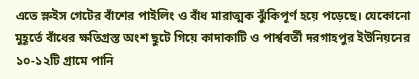এতে স্লুইস গেটের বাঁশের পাইলিং ও বাঁধ মারাত্মক ঝুঁকিপূর্ণ হয়ে পড়েছে। যেকোনো মুহূর্তে বাঁধের ক্ষতিগ্রস্ত অংশ ছুটে গিয়ে কাদাকাটি ও পার্শ্ববর্তী দরগাহপুর ইউনিয়নের ১০-১২টি গ্রামে পানি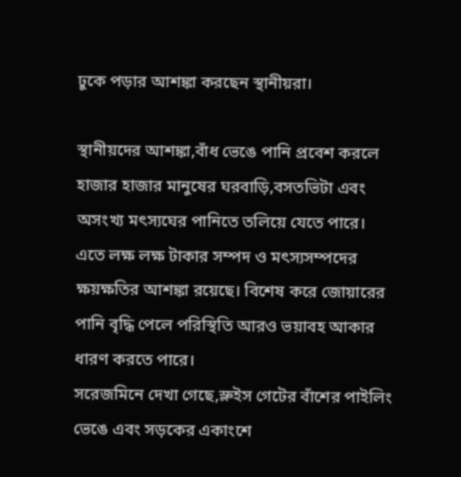ঢুকে পড়ার আশঙ্কা করছেন স্থানীয়রা।

স্থানীয়দের আশঙ্কা,বাঁধ ভেঙে পানি প্রবেশ করলে হাজার হাজার মানুষের ঘরবাড়ি,বসতভিটা এবং অসংখ্য মৎস্যঘের পানিতে তলিয়ে যেতে পারে।
এতে লক্ষ লক্ষ টাকার সম্পদ ও মৎস্যসম্পদের ক্ষয়ক্ষতির আশঙ্কা রয়েছে। বিশেষ করে জোয়ারের পানি বৃদ্ধি পেলে পরিস্থিতি আরও ভয়াবহ আকার ধারণ করতে পারে।
সরেজমিনে দেখা গেছে,স্লুইস গেটের বাঁশের পাইলিং ভেঙে এবং সড়কের একাংশে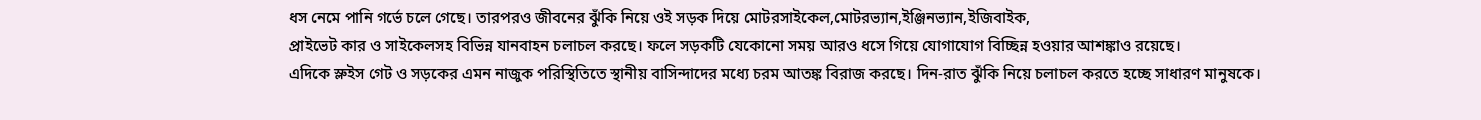ধস নেমে পানি গর্ভে চলে গেছে। তারপরও জীবনের ঝুঁকি নিয়ে ওই সড়ক দিয়ে মোটরসাইকেল,মোটরভ্যান,ইঞ্জিনভ্যান,ইজিবাইক,
প্রাইভেট কার ও সাইকেলসহ বিভিন্ন যানবাহন চলাচল করছে। ফলে সড়কটি যেকোনো সময় আরও ধসে গিয়ে যোগাযোগ বিচ্ছিন্ন হওয়ার আশঙ্কাও রয়েছে।
এদিকে স্লুইস গেট ও সড়কের এমন নাজুক পরিস্থিতিতে স্থানীয় বাসিন্দাদের মধ্যে চরম আতঙ্ক বিরাজ করছে। দিন-রাত ঝুঁকি নিয়ে চলাচল করতে হচ্ছে সাধারণ মানুষকে।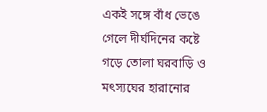একই সঙ্গে বাঁধ ভেঙে গেলে দীর্ঘদিনের কষ্টে গড়ে তোলা ঘরবাড়ি ও মৎস্যঘের হারানোর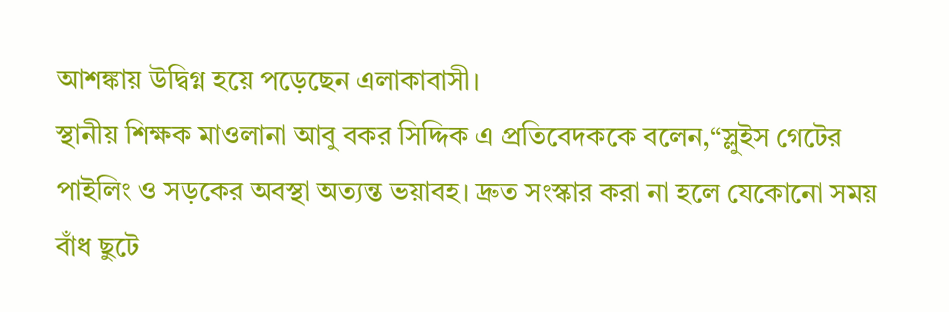আশঙ্কায় উদ্বিগ্ন হয়ে পড়েছেন এলাকাবাসী।
স্থানীয় শিক্ষক মাওলানা আবু বকর সিদ্দিক এ প্রতিবেদককে বলেন,“স্লুইস গেটের পাইলিং ও সড়কের অবস্থা অত্যন্ত ভয়াবহ। দ্রুত সংস্কার করা না হলে যেকোনো সময় বাঁধ ছুটে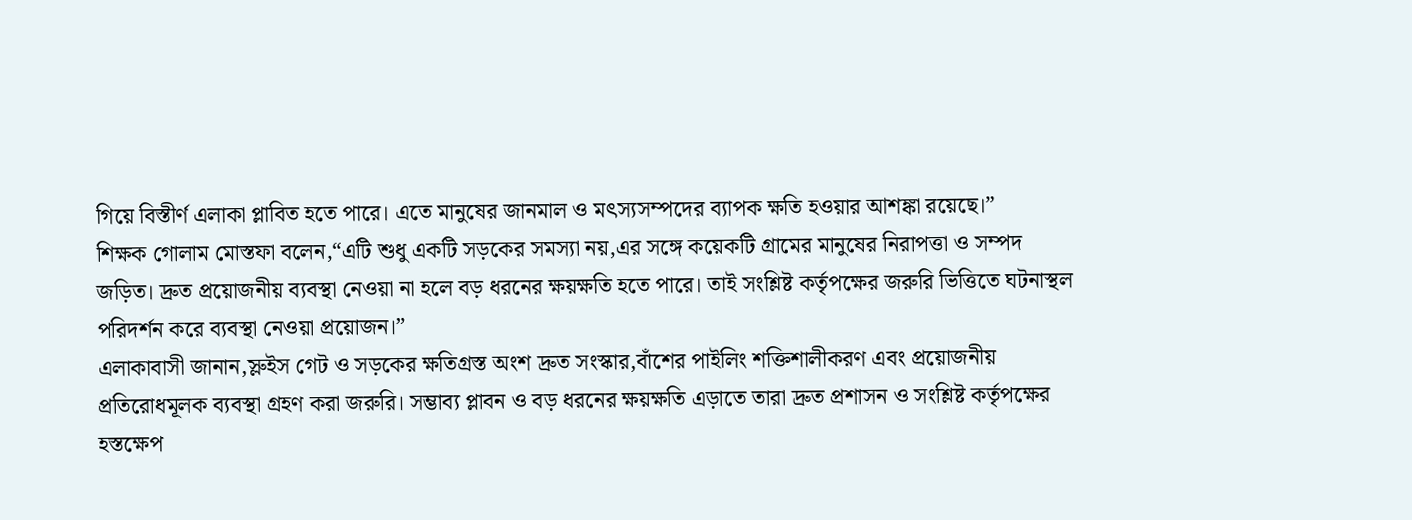গিয়ে বিস্তীর্ণ এলাকা প্লাবিত হতে পারে। এতে মানুষের জানমাল ও মৎস্যসম্পদের ব্যাপক ক্ষতি হওয়ার আশঙ্কা রয়েছে।”
শিক্ষক গোলাম মোস্তফা বলেন,“এটি শুধু একটি সড়কের সমস্যা নয়,এর সঙ্গে কয়েকটি গ্রামের মানুষের নিরাপত্তা ও সম্পদ জড়িত। দ্রুত প্রয়োজনীয় ব্যবস্থা নেওয়া না হলে বড় ধরনের ক্ষয়ক্ষতি হতে পারে। তাই সংশ্লিষ্ট কর্তৃপক্ষের জরুরি ভিত্তিতে ঘটনাস্থল পরিদর্শন করে ব্যবস্থা নেওয়া প্রয়োজন।”
এলাকাবাসী জানান,স্লুইস গেট ও সড়কের ক্ষতিগ্রস্ত অংশ দ্রুত সংস্কার,বাঁশের পাইলিং শক্তিশালীকরণ এবং প্রয়োজনীয় প্রতিরোধমূলক ব্যবস্থা গ্রহণ করা জরুরি। সম্ভাব্য প্লাবন ও বড় ধরনের ক্ষয়ক্ষতি এড়াতে তারা দ্রুত প্রশাসন ও সংশ্লিষ্ট কর্তৃপক্ষের হস্তক্ষেপ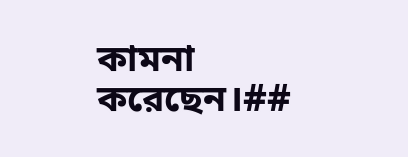কামনা করেছেন।##